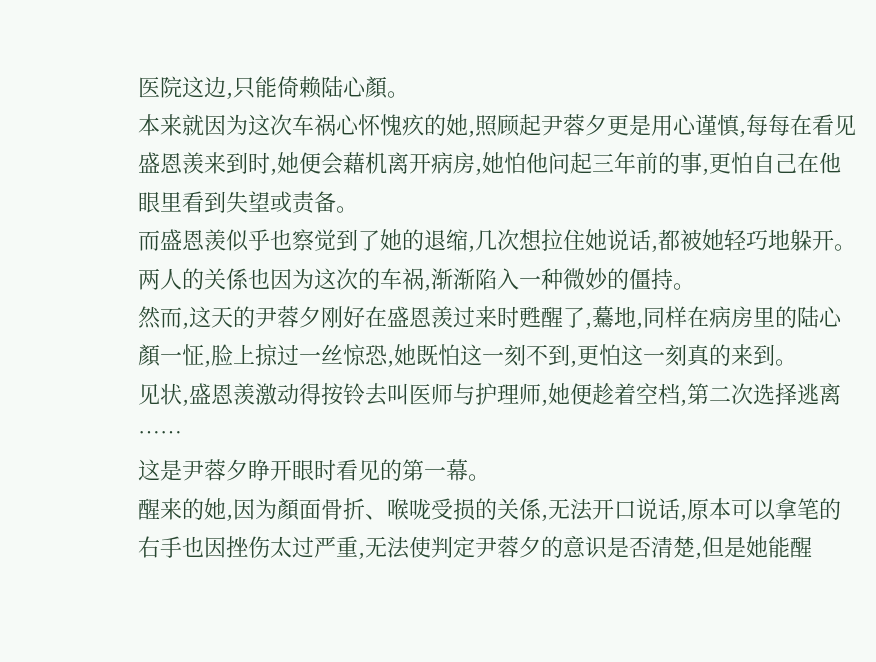医院这边,只能倚赖陆心顏。
本来就因为这次车祸心怀愧疚的她,照顾起尹蓉夕更是用心谨慎,每每在看见盛恩羡来到时,她便会藉机离开病房,她怕他问起三年前的事,更怕自己在他眼里看到失望或责备。
而盛恩羡似乎也察觉到了她的退缩,几次想拉住她说话,都被她轻巧地躲开。
两人的关係也因为这次的车祸,渐渐陷入一种微妙的僵持。
然而,这天的尹蓉夕刚好在盛恩羡过来时甦醒了,驀地,同样在病房里的陆心顏一怔,脸上掠过一丝惊恐,她既怕这一刻不到,更怕这一刻真的来到。
见状,盛恩羡激动得按铃去叫医师与护理师,她便趁着空档,第二次选择逃离⋯⋯
这是尹蓉夕睁开眼时看见的第一幕。
醒来的她,因为顏面骨折、喉咙受损的关係,无法开口说话,原本可以拿笔的右手也因挫伤太过严重,无法使判定尹蓉夕的意识是否清楚,但是她能醒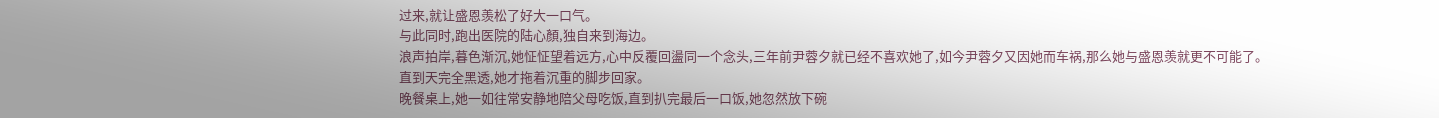过来,就让盛恩羡松了好大一口气。
与此同时,跑出医院的陆心顏,独自来到海边。
浪声拍岸,暮色渐沉,她怔怔望着远方,心中反覆回盪同一个念头,三年前尹蓉夕就已经不喜欢她了,如今尹蓉夕又因她而车祸,那么她与盛恩羡就更不可能了。
直到天完全黑透,她才拖着沉重的脚步回家。
晚餐桌上,她一如往常安静地陪父母吃饭,直到扒完最后一口饭,她忽然放下碗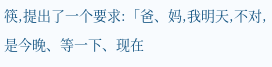筷,提出了一个要求:「爸、妈,我明天,不对,是今晚、等一下、现在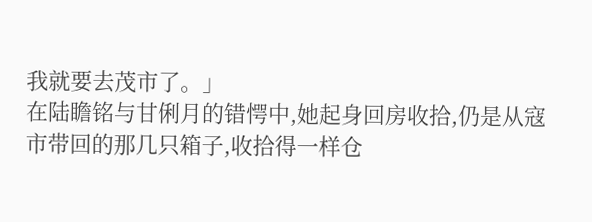我就要去茂市了。」
在陆瞻铭与甘俐月的错愕中,她起身回房收拾,仍是从寇市带回的那几只箱子,收拾得一样仓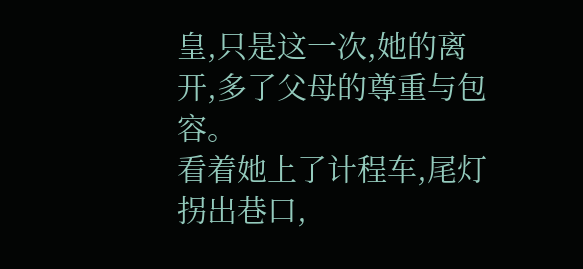皇,只是这一次,她的离开,多了父母的尊重与包容。
看着她上了计程车,尾灯拐出巷口,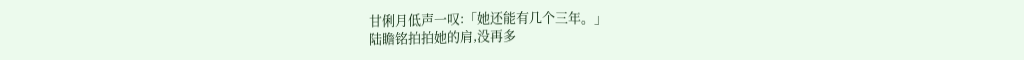甘俐月低声一叹:「她还能有几个三年。」
陆瞻铭拍拍她的肩,没再多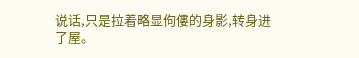说话,只是拉着略显佝僂的身影,转身进了屋。